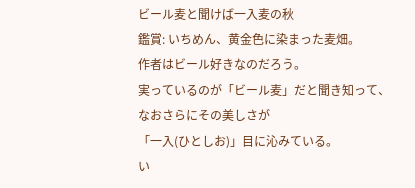ビール麦と聞けば一入麦の秋
鑑賞: いちめん、黄金色に染まった麦畑。
作者はビール好きなのだろう。
実っているのが「ビール麦」だと聞き知って、
なおさらにその美しさが
「一入(ひとしお)」目に沁みている。
い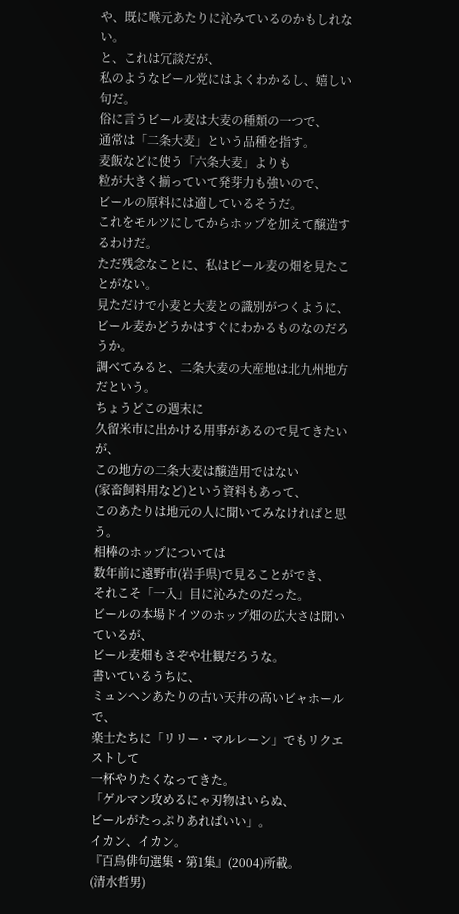や、既に喉元あたりに沁みているのかもしれない。
と、これは冗談だが、
私のようなビール党にはよくわかるし、嬉しい句だ。
俗に言うビール麦は大麦の種類の一つで、
通常は「二条大麦」という品種を指す。
麦飯などに使う「六条大麦」よりも
粒が大きく揃っていて発芽力も強いので、
ビールの原料には適しているそうだ。
これをモルツにしてからホップを加えて醸造するわけだ。
ただ残念なことに、私はビール麦の畑を見たことがない。
見ただけで小麦と大麦との識別がつくように、
ビール麦かどうかはすぐにわかるものなのだろうか。
調べてみると、二条大麦の大産地は北九州地方だという。
ちょうどこの週末に
久留米市に出かける用事があるので見てきたいが、
この地方の二条大麦は醸造用ではない
(家畜飼料用など)という資料もあって、
このあたりは地元の人に聞いてみなければと思う。
相棒のホップについては
数年前に遠野市(岩手県)で見ることができ、
それこそ「一入」目に沁みたのだった。
ビールの本場ドイツのホップ畑の広大さは聞いているが、
ビール麦畑もさぞや壮観だろうな。
書いているうちに、
ミュンヘンあたりの古い天井の高いビャホールで、
楽士たちに「リリー・マルレーン」でもリクエストして
一杯やりたくなってきた。
「ゲルマン攻めるにゃ刃物はいらぬ、
ビールがたっぷりあればいい」。
イカン、イカン。
『百鳥俳句選集・第1集』(2004)所載。
(清水哲男)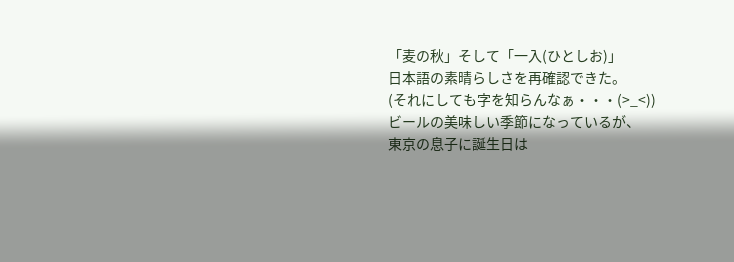「麦の秋」そして「一入(ひとしお)」
日本語の素晴らしさを再確認できた。
(それにしても字を知らんなぁ・・・(>_<))
ビールの美味しい季節になっているが、
東京の息子に誕生日は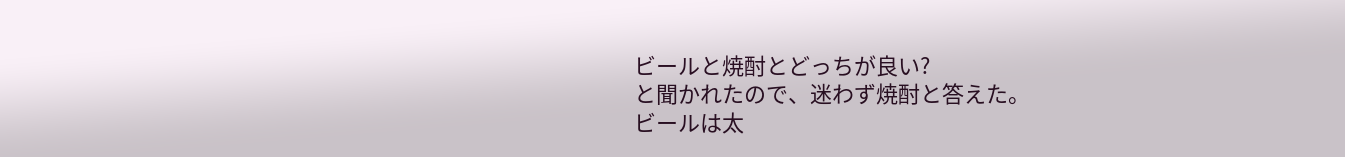ビールと焼酎とどっちが良い?
と聞かれたので、迷わず焼酎と答えた。
ビールは太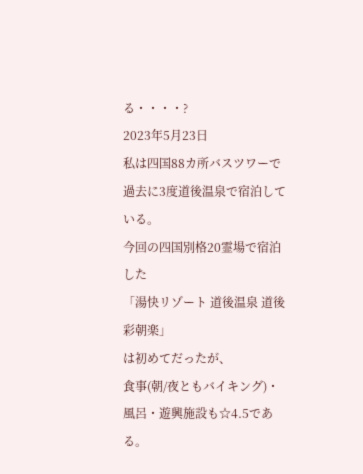る・・・・?
2023年5月23日
私は四国88カ所バスツワーで
過去に3度道後温泉で宿泊している。
今回の四国別格20霊場で宿泊した
「湯快リゾート 道後温泉 道後彩朝楽」
は初めてだったが、
食事(朝/夜ともバイキング)・風呂・遊興施設も☆4.5である。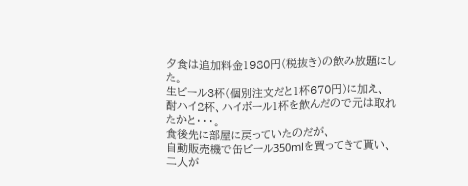夕食は追加料金1980円(税抜き)の飲み放題にした。
生ビール3杯(個別注文だと1杯670円)に加え、
酎ハイ2杯、ハイボール1杯を飲んだので元は取れたかと・・・。
食後先に部屋に戻っていたのだが、
自動販売機で缶ビール350mlを買ってきて貰い、
二人が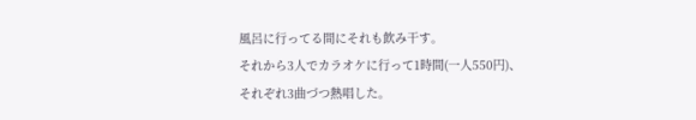風呂に行ってる間にそれも飲み干す。
それから3人でカラオケに行って1時間(一人550円)、
それぞれ3曲づつ熱唱した。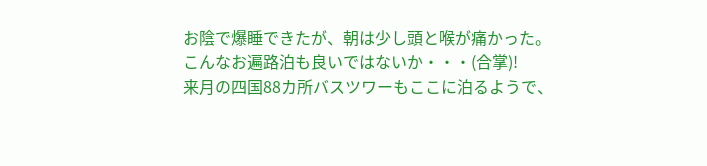お陰で爆睡できたが、朝は少し頭と喉が痛かった。
こんなお遍路泊も良いではないか・・・(合掌)!
来月の四国88カ所バスツワーもここに泊るようで、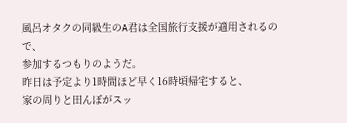風呂オタクの同級生のA君は全国旅行支援が適用されるので、
参加するつもりのようだ。
昨日は予定より1時間ほど早く16時頃帰宅すると、
家の周りと田んぼがスッ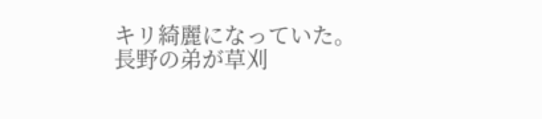キリ綺麗になっていた。
長野の弟が草刈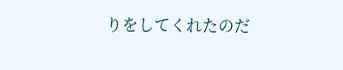りをしてくれたのだ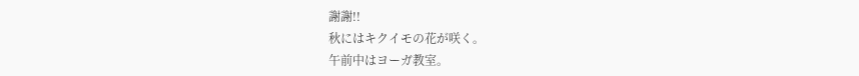謝謝!!
秋にはキクイモの花が咲く。
午前中はヨーガ教室。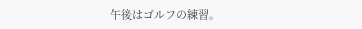午後はゴルフの練習。